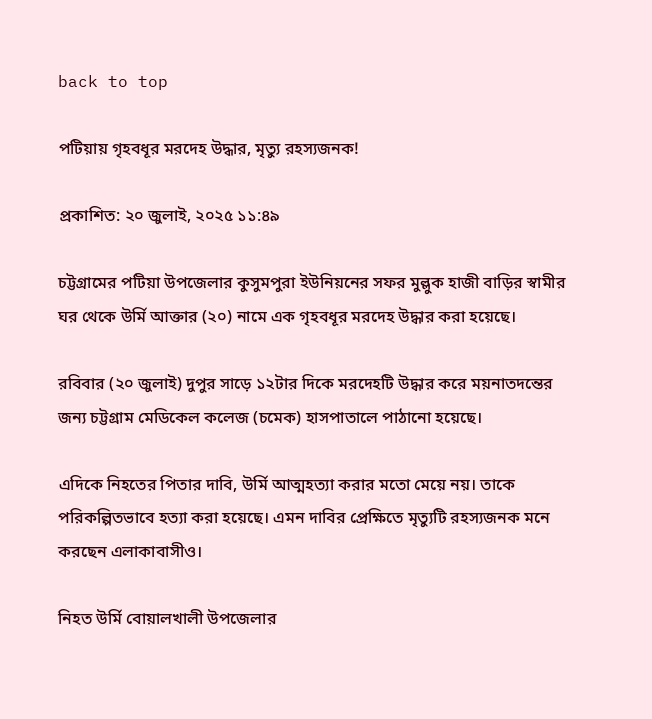back to top

পটিয়ায় গৃহবধূর মরদেহ উদ্ধার, মৃত্যু রহস্যজনক!

প্রকাশিত: ২০ জুলাই, ২০২৫ ১১:৪৯

চট্টগ্রামের পটিয়া উপজেলার কুসুমপুরা ইউনিয়নের সফর মুল্লুক হাজী বাড়ির স্বামীর ঘর থেকে উর্মি আক্তার (২০) নামে এক গৃহবধূর মরদেহ উদ্ধার করা হয়েছে।

রবিবার (২০ জুলাই) দুপুর সাড়ে ১২টার দিকে মরদেহটি উদ্ধার করে ময়নাতদন্তের জন্য চট্টগ্রাম মেডিকেল কলেজ (চমেক) হাসপাতালে পাঠানো হয়েছে।

এদিকে নিহতের পিতার দাবি, উর্মি আত্মহত্যা করার মতো মেয়ে নয়। তাকে পরিকল্পিতভাবে হত্যা করা হয়েছে। এমন দাবির প্রেক্ষিতে মৃত্যুটি রহস্যজনক মনে করছেন এলাকাবাসীও।

নিহত উর্মি বোয়ালখালী উপজেলার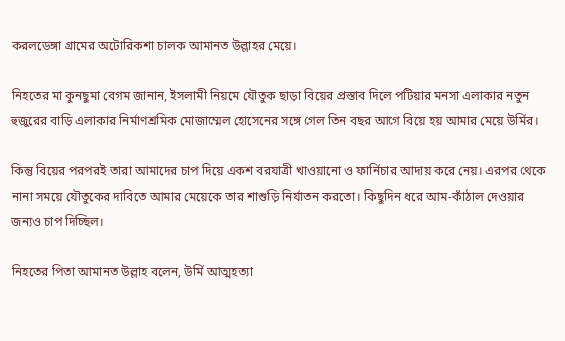করলডেঙ্গা গ্রামের অটোরিকশা চালক আমানত উল্লাহর মেয়ে।

নিহতের মা কুনছুমা বেগম জানান, ইসলামী নিয়মে যৌতুক ছাড়া বিয়ের প্রস্তাব দিলে পটিয়ার মনসা এলাকার নতুন হুজুরের বাড়ি এলাকার নির্মাণশ্রমিক মোজাম্মেল হোসেনের সঙ্গে গেল তিন বছর আগে বিয়ে হয় আমার মেয়ে উর্মির।

কিন্তু বিয়ের পরপরই তারা আমাদের চাপ দিয়ে একশ বরযাত্রী খাওয়ানো ও ফার্নিচার আদায় করে নেয়। এরপর থেকে নানা সময়ে যৌতুকের দাবিতে আমার মেয়েকে তার শাশুড়ি নির্যাতন করতো। কিছুদিন ধরে আম-কাঁঠাল দেওয়ার জন্যও চাপ দিচ্ছিল।

নিহতের পিতা আমানত উল্লাহ বলেন, উর্মি আত্মহত্যা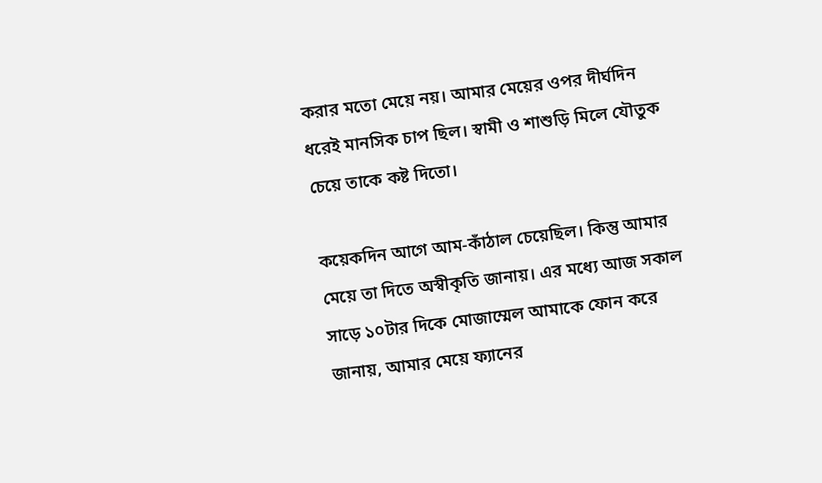করার মতো মেয়ে নয়। আমার মেয়ের ওপর দীর্ঘদিন ধরেই মানসিক চাপ ছিল। স্বামী ও শাশুড়ি মিলে যৌতুক চেয়ে তাকে কষ্ট দিতো।

কয়েকদিন আগে আম-কাঁঠাল চেয়েছিল। কিন্তু আমার মেয়ে তা দিতে অস্বীকৃতি জানায়। এর মধ্যে আজ সকাল সাড়ে ১০টার দিকে মোজাম্মেল আমাকে ফোন করে জানায়, আমার মেয়ে ফ্যানের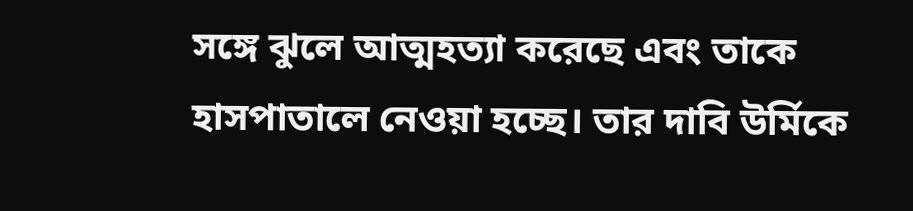সঙ্গে ঝুলে আত্মহত্যা করেছে এবং তাকে হাসপাতালে নেওয়া হচ্ছে। তার দাবি উর্মিকে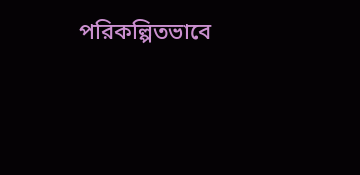পরিকল্পিতভাবে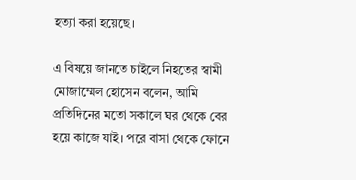হত্যা করা হয়েছে।

এ বিষয়ে জানতে চাইলে নিহতের স্বামী মোজাম্মেল হোসেন বলেন, আমি প্রতিদিনের মতো সকালে ঘর থেকে বের হয়ে কাজে যাই। পরে বাসা থেকে ফোনে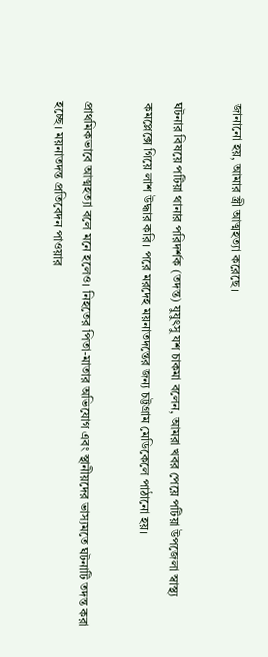জানানো হয়, আমার স্ত্রী আত্মহত্যা করেছে।

ঘটনার বিষয়ে পটিয়া থানার পরিদর্শক (তদন্ত) যুযুৎসু যশ চাকমা বলেন, আমরা খবর পেয়ে পটিয়া উপজেলা স্বাস্থ্য কমপ্লেক্সে গিয়ে লাশ উদ্ধার করি। পরে মরদেহ ময়নাতদন্তের জন্য চট্টগ্রাম মেডিকেলে পাঠানো হয়।

প্রাথমিকভাবে আত্মহত্যা বলে মনে হলেও। নিহতের পিতা-মাতার অভিযোগ এবং স্থানীয়দের ভাস্যমতে ঘটনাটি তদন্ত করা হচ্ছে। ময়নাতদন্ত প্রতিবেদন পাওয়ার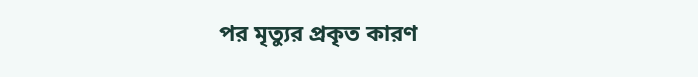পর মৃত্যুর প্রকৃত কারণ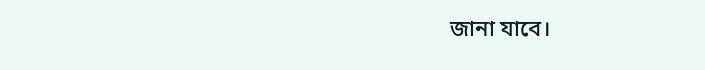জানা যাবে।